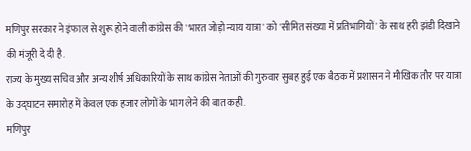मणिपुर सरकार ने इंफाल से शुरू होने वाली कांग्रेस की 'भारत जोड़ो न्याय यात्रा' को 'सीमित संख्या में प्रतिभागियों' के साथ हरी झंडी दिखाने की मंजूरी दे दी है.
राज्य के मुख्य सचिव और अन्य शीर्ष अधिकारियों के साथ कांग्रेस नेताओं की गुरुवार सुबह हुई एक बैठक में प्रशासन ने मौखिक तौर पर यात्रा के उद्घाटन समारोह में केवल एक हजार लोगों के भाग लेने की बात कही.
मणिपुर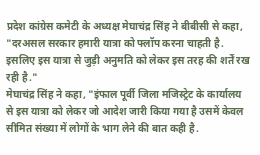प्रदेश कांग्रेस कमेटी के अध्यक्ष मेघाचंद्र सिंह ने बीबीसी से कहा, "दरअसल सरकार हमारी यात्रा को फ्लॉप करना चाहती है. इसलिए इस यात्रा से जुड़ी अनुमति को लेकर इस तरह की शर्तें रख रही है."
मेघाचंद्र सिंह ने कहा, "इंफाल पूर्वी जिला मजिस्ट्रेट के कार्यालय से इस यात्रा को लेकर जो आदेश जारी किया गया है उसमें केवल सीमित संख्या में लोगों के भाग लेने की बात कही है.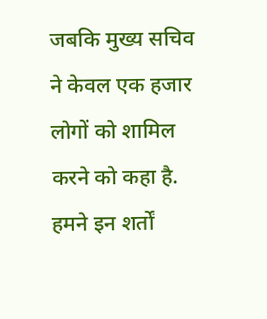जबकि मुख्य सचिव ने केवल एक हजार लोगों को शामिल करने को कहा है. हमने इन शर्तों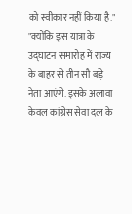को स्वीकार नहीं किया है."
"क्योंकि इस यात्रा के उद्घाटन समारोह में राज्य के बाहर से तीन सौ बड़े नेता आएंगे. इसके अलावा केवल कांग्रेस सेवा दल के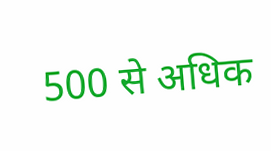500 से अधिक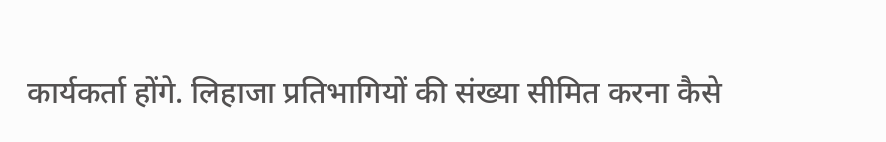कार्यकर्ता होंगे. लिहाजा प्रतिभागियों की संख्या सीमित करना कैसे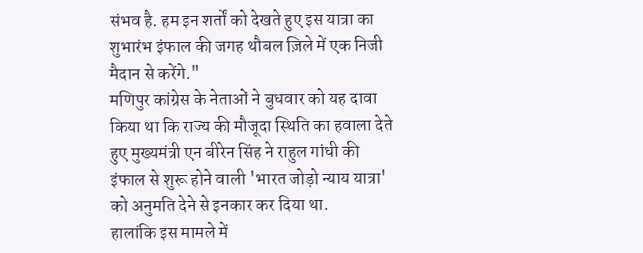संभव है. हम इन शर्तों को देखते हुए इस यात्रा का शुभारंभ इंफाल की जगह थौबल ज़िले में एक निजी मैदान से करेंगे."
मणिपुर कांग्रेस के नेताओं ने बुधवार को यह दावा किया था कि राज्य की मौजूदा स्थिति का हवाला देते हुए मुख्यमंत्री एन बीरेन सिंह ने राहुल गांधी की इंफाल से शुरू होने वाली 'भारत जोड़ो न्याय यात्रा' को अनुमति देने से इनकार कर दिया था.
हालांकि इस मामले में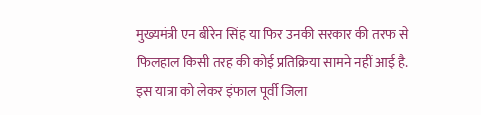मुख्यमंत्री एन बीरेन सिंह या फिर उनकी सरकार की तरफ से फिलहाल किसी तरह की कोई प्रतिक्रिया सामने नहीं आई है.
इस यात्रा को लेकर इंफाल पूर्वी जिला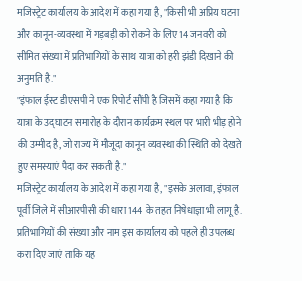मजिस्ट्रेट कार्यालय के आदेश में कहा गया है, "किसी भी अप्रिय घटना और कानून-व्यवस्था में गड़बड़ी को रोकने के लिए 14 जनवरी को सीमित संख्या में प्रतिभागियों के साथ यात्रा को हरी झंडी दिखाने की अनुमति है."
"इंफाल ईस्ट डीएसपी ने एक रिपोर्ट सौंपी है जिसमें कहा गया है कि यात्रा के उद्घाटन समारोह के दौरान कार्यक्रम स्थल पर भारी भीड़ होने की उम्मीद है, जो राज्य में मौजूदा कानून व्यवस्था की स्थिति को देखते हुए समस्याएं पैदा कर सकती है."
मजिस्ट्रेट कार्यालय के आदेश में कहा गया है, "इसके अलावा, इंफाल पूर्वी जिले में सीआरपीसी की धारा 144 के तहत निषेधाज्ञा भी लागू है. प्रतिभागियों की संख्या और नाम इस कार्यालय को पहले ही उपलब्ध करा दिए जाएं ताकि यह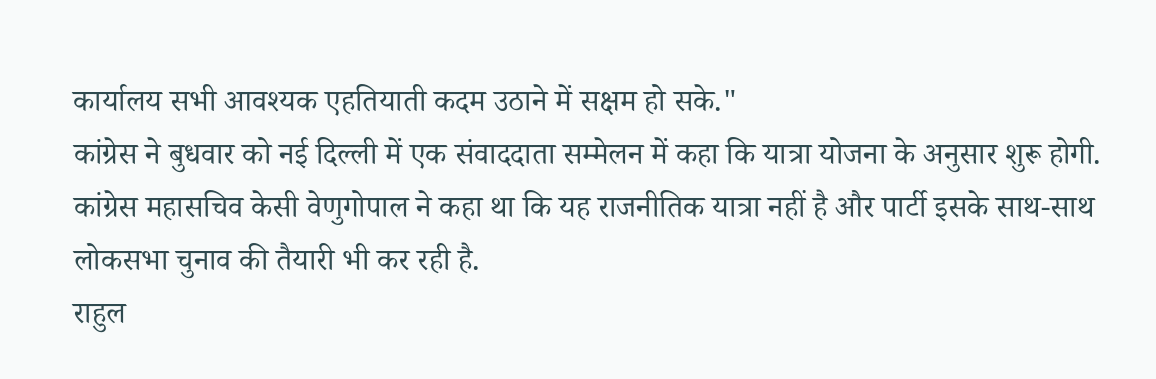कार्यालय सभी आवश्यक एहतियाती कदम उठाने में सक्षम हो सके."
कांग्रेस ने बुधवार को नई दिल्ली में एक संवाददाता सम्मेलन में कहा कि यात्रा योजना के अनुसार शुरू होगी. कांग्रेस महासचिव केसी वेणुगोपाल ने कहा था कि यह राजनीतिक यात्रा नहीं है और पार्टी इसके साथ-साथ लोकसभा चुनाव की तैयारी भी कर रही है.
राहुल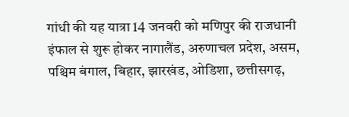गांधी की यह यात्रा 14 जनवरी को मणिपुर की राजधानी इंफाल से शुरू होकर नागालैंड, अरुणाचल प्रदेश, असम, पश्चिम बंगाल, बिहार, झारखंड, ओडिशा, छत्तीसगढ़,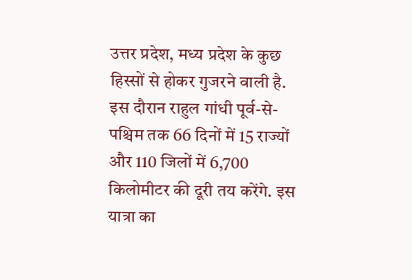उत्तर प्रदेश, मध्य प्रदेश के कुछ हिस्सों से होकर गुजरने वाली है.
इस दौरान राहुल गांधी पूर्व-से-पश्चिम तक 66 दिनों में 15 राज्यों और 110 जिलों में 6,700 किलोमीटर की दूरी तय करेंगे. इस यात्रा का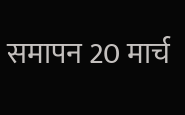समापन 20 मार्च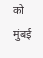को मुंबई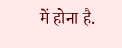में होना है.